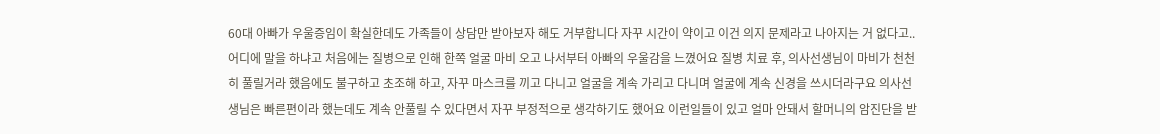60대 아빠가 우울증임이 확실한데도 가족들이 상담만 받아보자 해도 거부합니다 자꾸 시간이 약이고 이건 의지 문제라고 나아지는 거 없다고.. 어디에 말을 하냐고 처음에는 질병으로 인해 한쪽 얼굴 마비 오고 나서부터 아빠의 우울감을 느꼈어요 질병 치료 후, 의사선생님이 마비가 천천히 풀릴거라 했음에도 불구하고 초조해 하고, 자꾸 마스크를 끼고 다니고 얼굴을 계속 가리고 다니며 얼굴에 계속 신경을 쓰시더라구요 의사선생님은 빠른편이라 했는데도 계속 안풀릴 수 있다면서 자꾸 부정적으로 생각하기도 했어요 이런일들이 있고 얼마 안돼서 할머니의 암진단을 받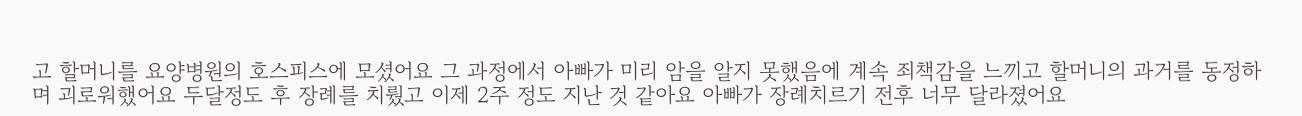고 할머니를 요양병원의 호스피스에 모셨어요 그 과정에서 아빠가 미리 암을 알지 못했음에 계속 죄책감을 느끼고 할머니의 과거를 동정하며 괴로워했어요 두달정도 후 장례를 치뤘고 이제 2주 정도 지난 것 같아요 아빠가 장례치르기 전후 너무 달라졌어요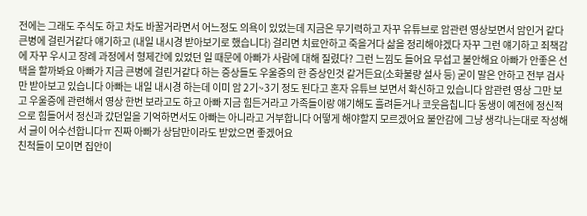전에는 그래도 주식도 하고 차도 바꿀거라면서 어느정도 의욕이 있었는데 지금은 무기력하고 자꾸 유튜브로 암관련 영상보면서 암인거 같다 큰병에 걸린거같다 얘기하고 (내일 내시경 받아보기로 했습니다) 걸리면 치료안하고 죽을거다 삶을 정리해야겠다 자꾸 그런 얘기하고 죄책감에 자꾸 우시고 장례 과정에서 형제간에 있었던 일 때문에 아빠가 사람에 대해 질렸다? 그런 느낌도 들어요 무섭고 불안해요 아빠가 안좋은 선택을 할까봐요 아빠가 지금 큰병에 걸린거같다 하는 증상들도 우울증의 한 증상인것 같거든요(소화불량 설사 등) 굳이 말은 안하고 전부 검사만 받아보고 있습니다 아빠는 내일 내시경 하는데 이미 암 2기~3기 정도 된다고 혼자 유튜브 보면서 확신하고 있습니다 암관련 영상 그만 보고 우울증에 관련해서 영상 한번 보라고도 하고 아빠 지금 힘든거라고 가족들이랑 얘기해도 흘려듣거나 코웃음칩니다 동생이 예전에 정신적으로 힘들어서 정신과 갔던일을 기억하면서도 아빠는 아니라고 거부합니다 어떻게 해야할지 모르겠어요 불안감에 그냥 생각나는대로 작성해서 글이 어수선합니다ㅠ 진짜 아빠가 상담만이라도 받았으면 좋겠어요
친척들이 모이면 집안이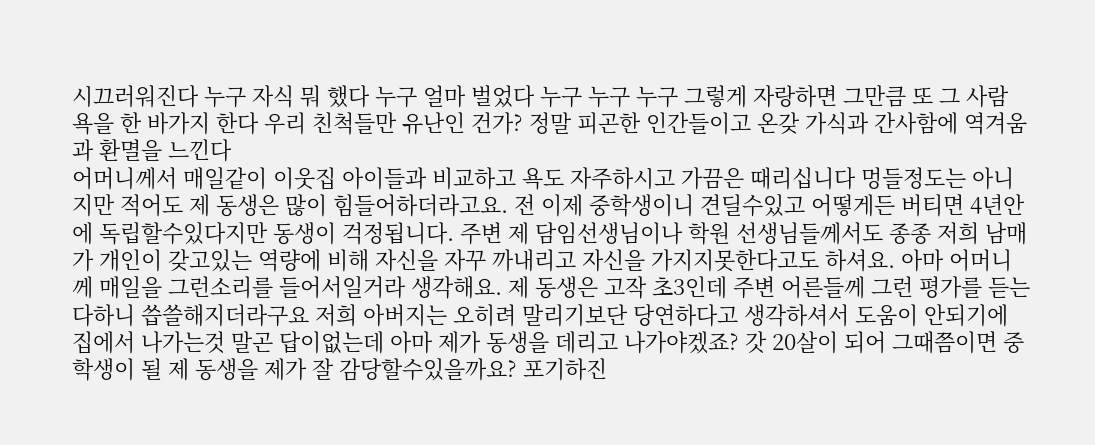시끄러워진다 누구 자식 뭐 했다 누구 얼마 벌었다 누구 누구 누구 그렇게 자랑하면 그만큼 또 그 사람 욕을 한 바가지 한다 우리 친척들만 유난인 건가? 정말 피곤한 인간들이고 온갖 가식과 간사함에 역겨움과 환멸을 느낀다
어머니께서 매일같이 이웃집 아이들과 비교하고 욕도 자주하시고 가끔은 때리십니다 멍들정도는 아니지만 적어도 제 동생은 많이 힘들어하더라고요. 전 이제 중학생이니 견딜수있고 어떻게든 버티면 4년안에 독립할수있다지만 동생이 걱정됩니다. 주변 제 담임선생님이나 학원 선생님들께서도 종종 저희 남매가 개인이 갖고있는 역량에 비해 자신을 자꾸 까내리고 자신을 가지지못한다고도 하셔요. 아마 어머니께 매일을 그런소리를 들어서일거라 생각해요. 제 동생은 고작 초3인데 주변 어른들께 그런 평가를 듣는다하니 씁쓸해지더라구요 저희 아버지는 오히려 말리기보단 당연하다고 생각하셔서 도움이 안되기에 집에서 나가는것 말곤 답이없는데 아마 제가 동생을 데리고 나가야겠죠? 갓 20살이 되어 그때쯤이면 중학생이 될 제 동생을 제가 잘 감당할수있을까요? 포기하진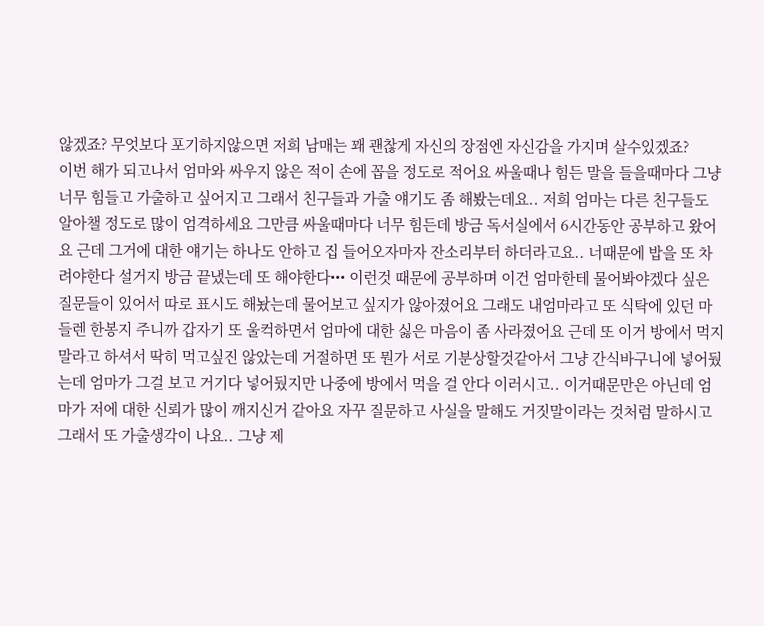않겠죠? 무엇보다 포기하지않으면 저희 남매는 꽤 괜찮게 자신의 장점엔 자신감을 가지며 살수있겠죠?
이번 해가 되고나서 엄마와 싸우지 않은 적이 손에 꼽을 정도로 적어요 싸울때나 힘든 말을 들을때마다 그냥 너무 힘들고 가출하고 싶어지고 그래서 친구들과 가출 얘기도 좀 해봤는데요.. 저희 엄마는 다른 친구들도 알아챌 정도로 많이 엄격하세요 그만큼 싸울때마다 너무 힘든데 방금 독서실에서 6시간동안 공부하고 왔어요 근데 그거에 대한 얘기는 하나도 안하고 집 들어오자마자 잔소리부터 하더라고요.. 너때문에 밥을 또 차려야한다 설거지 방금 끝냈는데 또 해야한다••• 이런것 때문에 공부하며 이건 엄마한테 물어봐야겠다 싶은 질문들이 있어서 따로 표시도 해놨는데 물어보고 싶지가 않아졌어요 그래도 내엄마라고 또 식탁에 있던 마들렌 한봉지 주니까 갑자기 또 울컥하면서 엄마에 대한 싫은 마음이 좀 사라졌어요 근데 또 이거 방에서 먹지말라고 하셔서 딱히 먹고싶진 않았는데 거절하면 또 뭔가 서로 기분상할것같아서 그냥 간식바구니에 넣어뒀는데 엄마가 그걸 보고 거기다 넣어뒀지만 나중에 방에서 먹을 걸 안다 이러시고.. 이거때문만은 아닌데 엄마가 저에 대한 신뢰가 많이 깨지신거 같아요 자꾸 질문하고 사실을 말해도 거짓말이라는 것처럼 말하시고 그래서 또 가출생각이 나요.. 그냥 제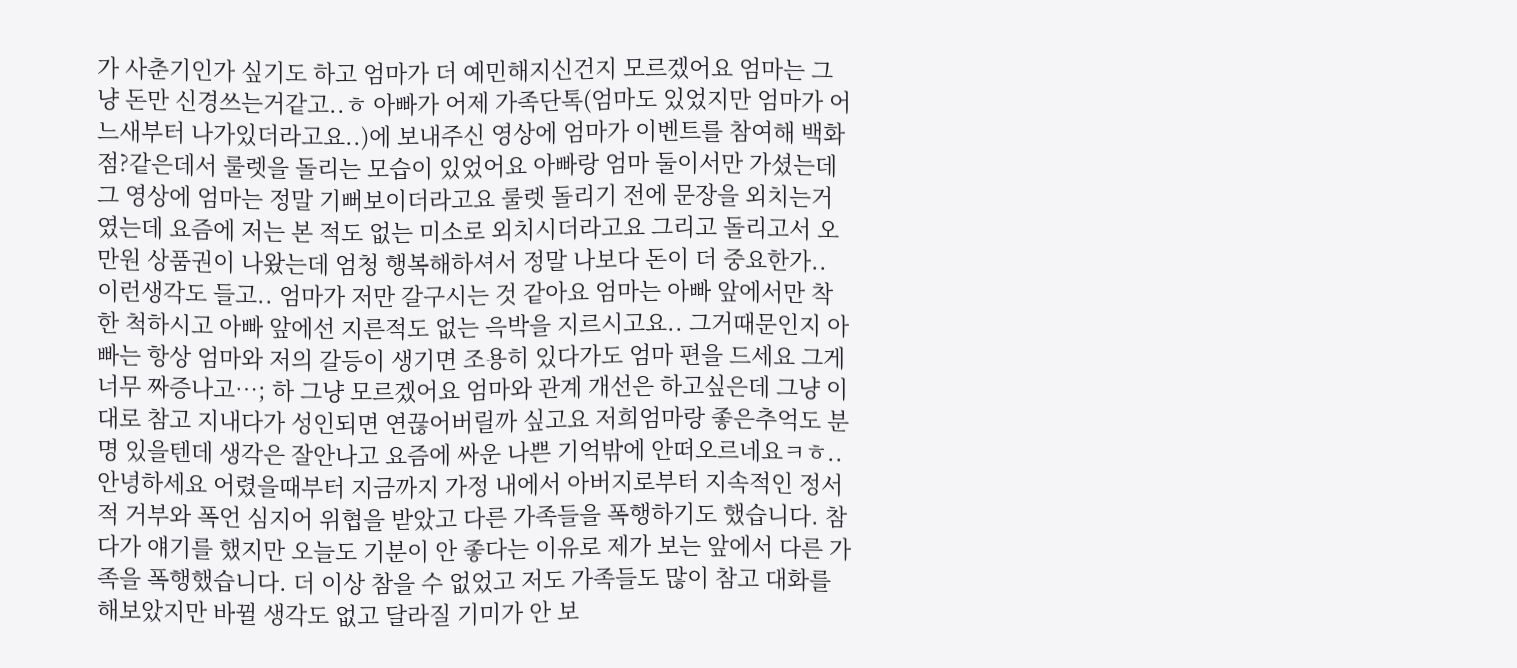가 사춘기인가 싶기도 하고 엄마가 더 예민해지신건지 모르겠어요 엄마는 그냥 돈만 신경쓰는거같고..ㅎ 아빠가 어제 가족단톡(엄마도 있었지만 엄마가 어느새부터 나가있더라고요..)에 보내주신 영상에 엄마가 이벤트를 참여해 백화점?같은데서 룰렛을 돌리는 모습이 있었어요 아빠랑 엄마 둘이서만 가셨는데 그 영상에 엄마는 정말 기뻐보이더라고요 룰렛 돌리기 전에 문장을 외치는거였는데 요즘에 저는 본 적도 없는 미소로 외치시더라고요 그리고 돌리고서 오만원 상품권이 나왔는데 엄청 행복해하셔서 정말 나보다 돈이 더 중요한가.. 이런생각도 들고.. 엄마가 저만 갈구시는 것 같아요 엄마는 아빠 앞에서만 착한 척하시고 아빠 앞에선 지른적도 없는 윽박을 지르시고요.. 그거때문인지 아빠는 항상 엄마와 저의 갈등이 생기면 조용히 있다가도 엄마 편을 드세요 그게 너무 짜증나고…; 하 그냥 모르겠어요 엄마와 관계 개선은 하고싶은데 그냥 이대로 참고 지내다가 성인되면 연끊어버릴까 싶고요 저희엄마랑 좋은추억도 분명 있을텐데 생각은 잘안나고 요즘에 싸운 나쁜 기억밖에 안떠오르네요ㅋㅎ..
안녕하세요 어렸을때부터 지금까지 가정 내에서 아버지로부터 지속적인 정서적 거부와 폭언 심지어 위협을 받았고 다른 가족들을 폭행하기도 했습니다. 참다가 얘기를 했지만 오늘도 기분이 안 좋다는 이유로 제가 보는 앞에서 다른 가족을 폭행했습니다. 더 이상 참을 수 없었고 저도 가족들도 많이 참고 대화를 해보았지만 바뀔 생각도 없고 달라질 기미가 안 보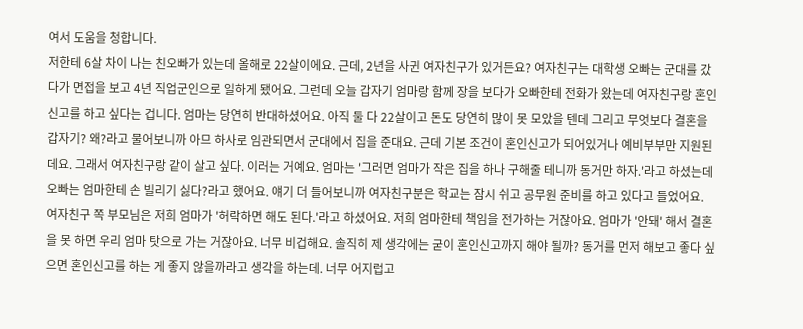여서 도움을 청합니다.
저한테 6살 차이 나는 친오빠가 있는데 올해로 22살이에요. 근데, 2년을 사귄 여자친구가 있거든요? 여자친구는 대학생 오빠는 군대를 갔다가 면접을 보고 4년 직업군인으로 일하게 됐어요. 그런데 오늘 갑자기 엄마랑 함께 장을 보다가 오빠한테 전화가 왔는데 여자친구랑 혼인신고를 하고 싶다는 겁니다. 엄마는 당연히 반대하셨어요. 아직 둘 다 22살이고 돈도 당연히 많이 못 모았을 텐데 그리고 무엇보다 결혼을 갑자기? 왜?라고 물어보니까 아므 하사로 임관되면서 군대에서 집을 준대요. 근데 기본 조건이 혼인신고가 되어있거나 예비부부만 지원된데요. 그래서 여자친구랑 같이 살고 싶다. 이러는 거예요. 엄마는 '그러면 엄마가 작은 집을 하나 구해줄 테니까 동거만 하자.'라고 하셨는데 오빠는 엄마한테 손 빌리기 싫다?라고 했어요. 얘기 더 들어보니까 여자친구분은 학교는 잠시 쉬고 공무원 준비를 하고 있다고 들었어요. 여자친구 쪽 부모님은 저희 엄마가 '허락하면 해도 된다.'라고 하셨어요. 저희 엄마한테 책임을 전가하는 거잖아요. 엄마가 '안돼' 해서 결혼을 못 하면 우리 엄마 탓으로 가는 거잖아요. 너무 비겁해요. 솔직히 제 생각에는 굳이 혼인신고까지 해야 될까? 동거를 먼저 해보고 좋다 싶으면 혼인신고를 하는 게 좋지 않을까라고 생각을 하는데. 너무 어지럽고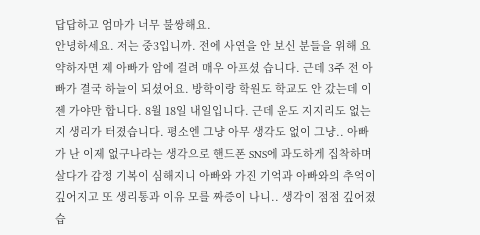답답하고 엄마가 너무 불쌍해요.
안녕하세요. 저는 중3입니까. 전에 사연을 안 보신 분들을 위해 요약하자면 제 아빠가 암에 걸려 매우 아프셨 습니다. 근데 3주 전 아빠가 결국 하늘이 되셨어요. 방학이랑 학원도 학교도 안 갔는데 이젠 가야만 합니다. 8월 18일 내일입니다. 근데 운도 지지리도 없는지 생리가 터졌습니다. 평소엔 그냥 아무 생각도 없이 그냥.. 아빠가 난 이제 없구나라는 생각으로 핸드폰 SNS에 과도하게 집착하며 살다가 감정 기복이 심해지니 아빠와 가진 기억과 아빠와의 추억이 깊어지고 또 생리통과 이유 모를 짜증이 나니.. 생각이 점점 깊어졌습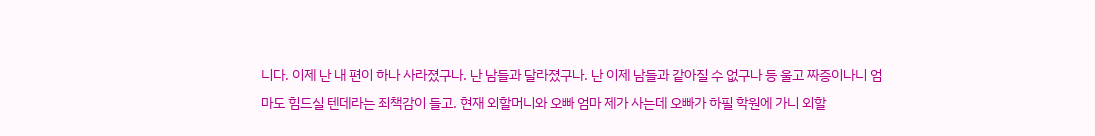니다. 이제 난 내 편이 하나 사라졌구나. 난 남들과 달라졌구나. 난 이제 남들과 같아질 수 없구나 등 울고 짜증이나니 엄마도 힘드실 텐데라는 죄책감이 들고. 현재 외할머니와 오빠 엄마 제가 사는데 오빠가 하필 학원에 가니 외할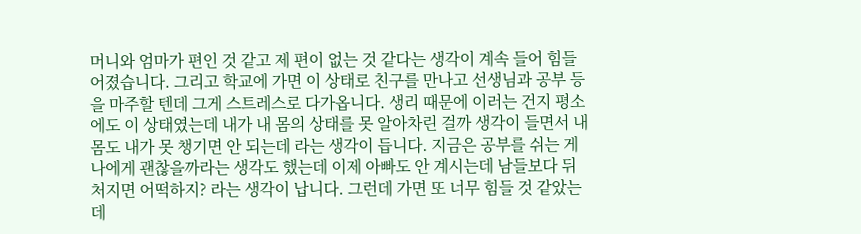머니와 엄마가 편인 것 같고 제 편이 없는 것 같다는 생각이 계속 들어 힘들어졌습니다. 그리고 학교에 가면 이 상태로 친구를 만나고 선생님과 공부 등을 마주할 텐데 그게 스트레스로 다가옵니다. 생리 때문에 이러는 건지 평소에도 이 상태였는데 내가 내 몸의 상태를 못 알아차린 걸까 생각이 들면서 내 몸도 내가 못 챙기면 안 되는데 라는 생각이 듭니다. 지금은 공부를 쉬는 게 나에게 괜찮을까라는 생각도 했는데 이제 아빠도 안 계시는데 남들보다 뒤처지면 어떡하지? 라는 생각이 납니다. 그런데 가면 또 너무 힘들 것 같았는데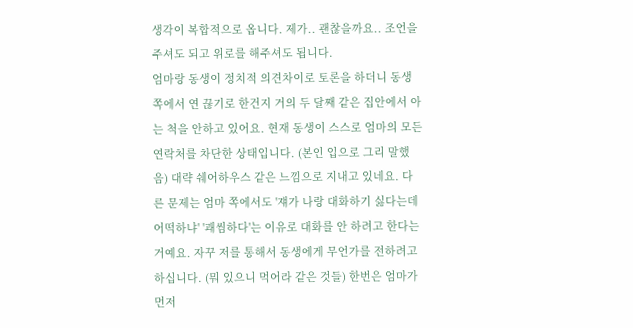생각이 복합적으로 옵니다. 제가.. 괜찮을까요.. 조언을 주셔도 되고 위로를 해주셔도 됩니다.
엄마랑 동생이 정치적 의견차이로 토론을 하더니 동생쪽에서 연 끊기로 한건지 거의 두 달째 같은 집안에서 아는 척을 안하고 있어요. 현재 동생이 스스로 엄마의 모든 연락처를 차단한 상태입니다. (본인 입으로 그리 말했음) 대략 쉐어하우스 같은 느낌으로 지내고 있네요. 다른 문제는 엄마 쪽에서도 '쟤가 나랑 대화하기 싫다는데 어떡하냐' '괘씸하다'는 이유로 대화를 안 하려고 한다는 거예요. 자꾸 저를 통해서 동생에게 무언가를 전하려고 하십니다. (뭐 있으니 먹어라 같은 것들) 한번은 엄마가 먼저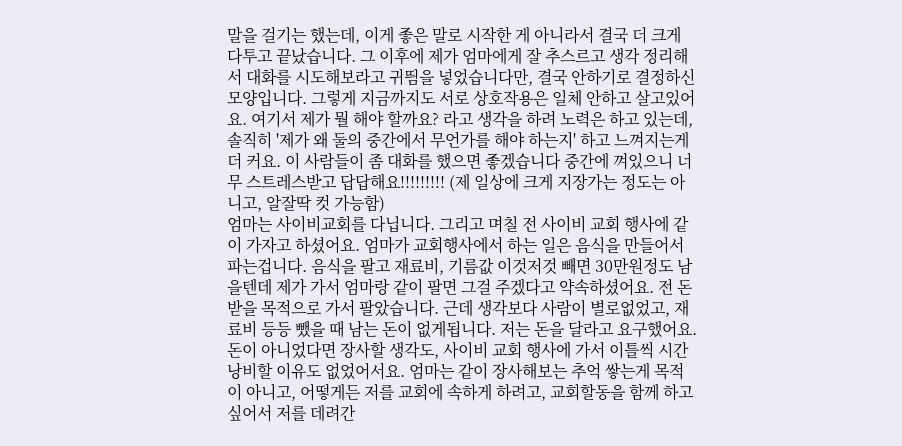말을 걸기는 했는데, 이게 좋은 말로 시작한 게 아니라서 결국 더 크게 다투고 끝났습니다. 그 이후에 제가 엄마에게 잘 추스르고 생각 정리해서 대화를 시도해보라고 귀띔을 넣었습니다만, 결국 안하기로 결정하신 모양입니다. 그렇게 지금까지도 서로 상호작용은 일체 안하고 살고있어요. 여기서 제가 뭘 해야 할까요? 라고 생각을 하려 노력은 하고 있는데, 솔직히 '제가 왜 둘의 중간에서 무언가를 해야 하는지' 하고 느껴지는게 더 커요. 이 사람들이 좀 대화를 했으면 좋겠습니다 중간에 껴있으니 너무 스트레스받고 답답해요!!!!!!!!! (제 일상에 크게 지장가는 정도는 아니고, 알잘딱 컷 가능함)
엄마는 사이비교회를 다닙니다. 그리고 며칠 전 사이비 교회 행사에 같이 가자고 하셨어요. 엄마가 교회행사에서 하는 일은 음식을 만들어서 파는겁니다. 음식을 팔고 재료비, 기름값 이것저것 빼면 30만원정도 남을텐데 제가 가서 엄마랑 같이 팔면 그걸 주겠다고 약속하셨어요. 전 돈받을 목적으로 가서 팔았습니다. 근데 생각보다 사람이 별로없었고, 재료비 등등 뺐을 때 남는 돈이 없게됩니다. 저는 돈을 달라고 요구했어요. 돈이 아니었다면 장사할 생각도, 사이비 교회 행사에 가서 이틀씩 시간낭비할 이유도 없었어서요. 엄마는 같이 장사해보는 추억 쌓는게 목적이 아니고, 어떻게든 저를 교회에 속하게 하려고, 교회할동을 함께 하고싶어서 저를 데려간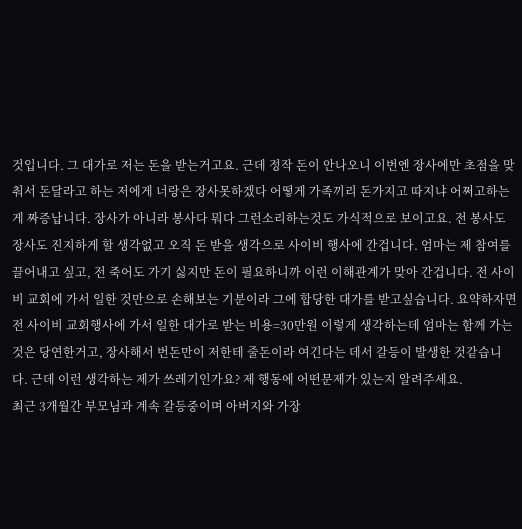것입니다. 그 대가로 저는 돈을 받는거고요. 근데 정작 돈이 안나오니 이번엔 장사에만 초점을 맞춰서 돈달라고 하는 저에게 너랑은 장사못하겠다 어떻게 가족끼리 돈가지고 따지냐 어쩌고하는게 짜증납니다. 장사가 아니라 봉사다 뭐다 그런소리하는것도 가식적으로 보이고요. 전 봉사도 장사도 진지하게 할 생각없고 오직 돈 받을 생각으로 사이비 행사에 간겁니다. 엄마는 제 참여를 끌어내고 싶고, 전 죽어도 가기 싫지만 돈이 필요하니까 이런 이해관계가 맞아 간겁니다. 전 사이비 교회에 가서 일한 것만으로 손해보는 기분이라 그에 합당한 대가를 받고싶습니다. 요약하자면 전 사이비 교회행사에 가서 일한 대가로 받는 비용=30만원 이렇게 생각하는데 엄마는 함께 가는 것은 당연한거고, 장사해서 번돈만이 저한테 줄돈이라 여긴다는 데서 갈등이 발생한 것같습니다. 근데 이런 생각하는 제가 쓰레기인가요? 제 행동에 어떤문제가 있는지 알려주세요.
최근 3개월간 부모님과 계속 갈등중이며 아버지와 가장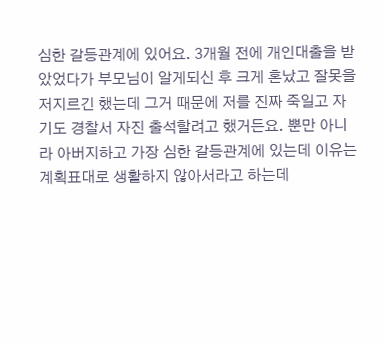심한 갈등관계에 있어요. 3개월 전에 개인대출을 받았었다가 부모님이 알게되신 후 크게 혼났고 잘못을 저지르긴 했는데 그거 때문에 저를 진짜 죽일고 자기도 경찰서 자진 출석할려고 했거든요. 뿐만 아니라 아버지하고 가장 심한 갈등관계에 있는데 이유는 계획표대로 생활하지 않아서라고 하는데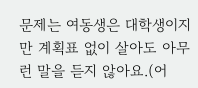문제는 여동생은 대학생이지만 계획표 없이 살아도 아무런 말을 듣지 않아요.(어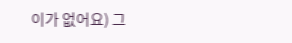이가 없어요) 그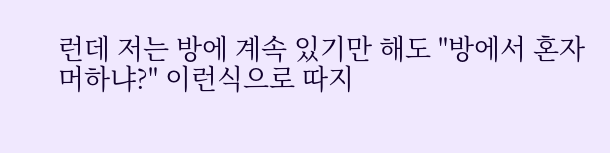런데 저는 방에 계속 있기만 해도 "방에서 혼자 머하냐?" 이런식으로 따지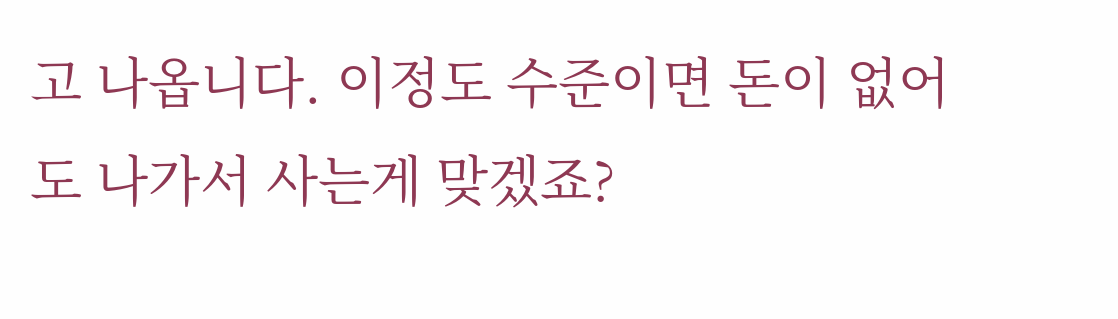고 나옵니다. 이정도 수준이면 돈이 없어도 나가서 사는게 맞겠죠?